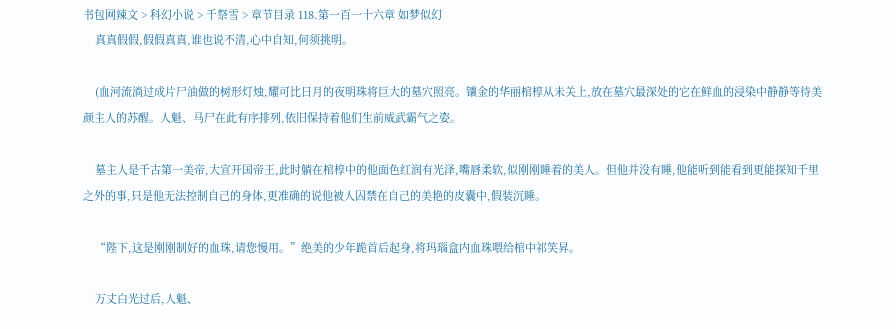书包网辣文 > 科幻小说 > 千祭雪 > 章节目录 118.第一百一十六章 如梦似幻
    真真假假,假假真真,谁也说不清,心中自知,何须挑明。

    (血河流淌过成片尸油做的树形灯烛,耀可比日月的夜明珠将巨大的墓穴照亮。镶金的华丽棺椁从未关上,放在墓穴最深处的它在鲜血的浸染中静静等待美颜主人的苏醒。人魁、马尸在此有序排列,依旧保持着他们生前威武霸气之姿。

    墓主人是千古第一美帝,大宣开国帝王,此时躺在棺椁中的他面色红润有光泽,嘴唇柔软,似刚刚睡着的美人。但他并没有睡,他能听到能看到更能探知千里之外的事,只是他无法控制自己的身体,更准确的说他被人囚禁在自己的美艳的皮囊中,假装沉睡。

    “陛下,这是刚刚制好的血珠,请您慢用。”绝美的少年跪首后起身,将玛瑙盒内血珠喂给棺中祁笑昇。

    万丈白光过后,人魁、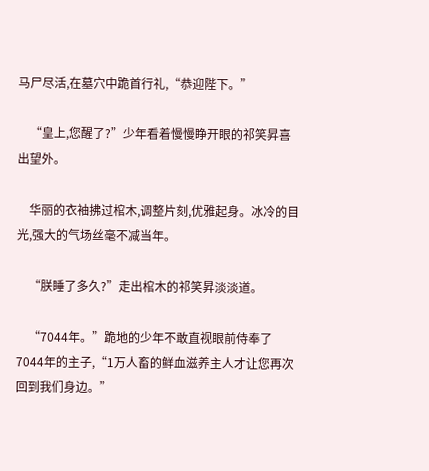马尸尽活,在墓穴中跪首行礼,“恭迎陛下。”

    “皇上,您醒了?”少年看着慢慢睁开眼的祁笑昇喜出望外。

    华丽的衣袖拂过棺木,调整片刻,优雅起身。冰冷的目光,强大的气场丝毫不减当年。

    “朕睡了多久?”走出棺木的祁笑昇淡淡道。

    “7044年。”跪地的少年不敢直视眼前侍奉了7044年的主子,“1万人畜的鲜血滋养主人才让您再次回到我们身边。”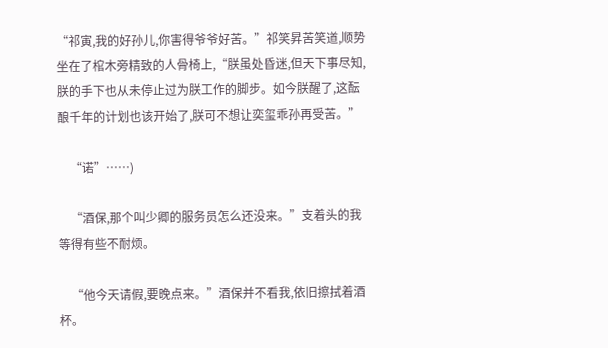“祁寅,我的好孙儿,你害得爷爷好苦。”祁笑昇苦笑道,顺势坐在了棺木旁精致的人骨椅上,“朕虽处昏迷,但天下事尽知,朕的手下也从未停止过为朕工作的脚步。如今朕醒了,这酝酿千年的计划也该开始了,朕可不想让奕玺乖孙再受苦。”

    “诺”……)

    “酒保,那个叫少卿的服务员怎么还没来。”支着头的我等得有些不耐烦。

    “他今天请假,要晚点来。”酒保并不看我,依旧擦拭着酒杯。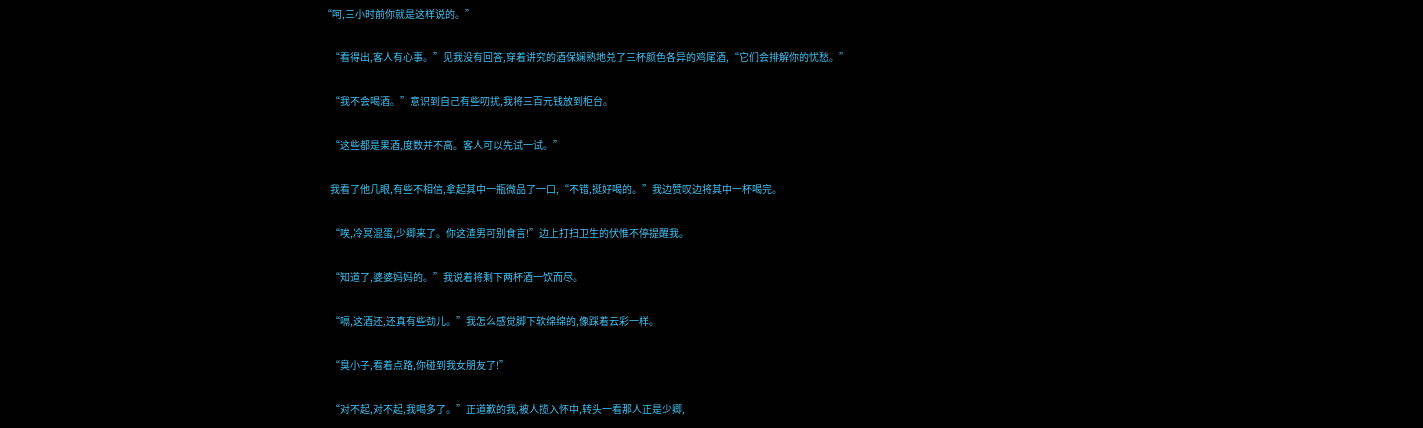“呵,三小时前你就是这样说的。”

    “看得出,客人有心事。”见我没有回答,穿着讲究的酒保娴熟地兑了三杯颜色各异的鸡尾酒,“它们会排解你的忧愁。”

    “我不会喝酒。”意识到自己有些叨扰,我将三百元钱放到柜台。

    “这些都是果酒,度数并不高。客人可以先试一试。”

    我看了他几眼,有些不相信,拿起其中一瓶微品了一口,“不错,挺好喝的。”我边赞叹边将其中一杯喝完。

    “唉,冷冥混蛋,少卿来了。你这渣男可别食言!”边上打扫卫生的伏惟不停提醒我。

    “知道了,婆婆妈妈的。”我说着将剩下两杯酒一饮而尽。

    “嗝,这酒还,还真有些劲儿。”我怎么感觉脚下软绵绵的,像踩着云彩一样。

    “臭小子,看着点路,你碰到我女朋友了!”

    “对不起,对不起,我喝多了。”正道歉的我,被人揽入怀中,转头一看那人正是少卿,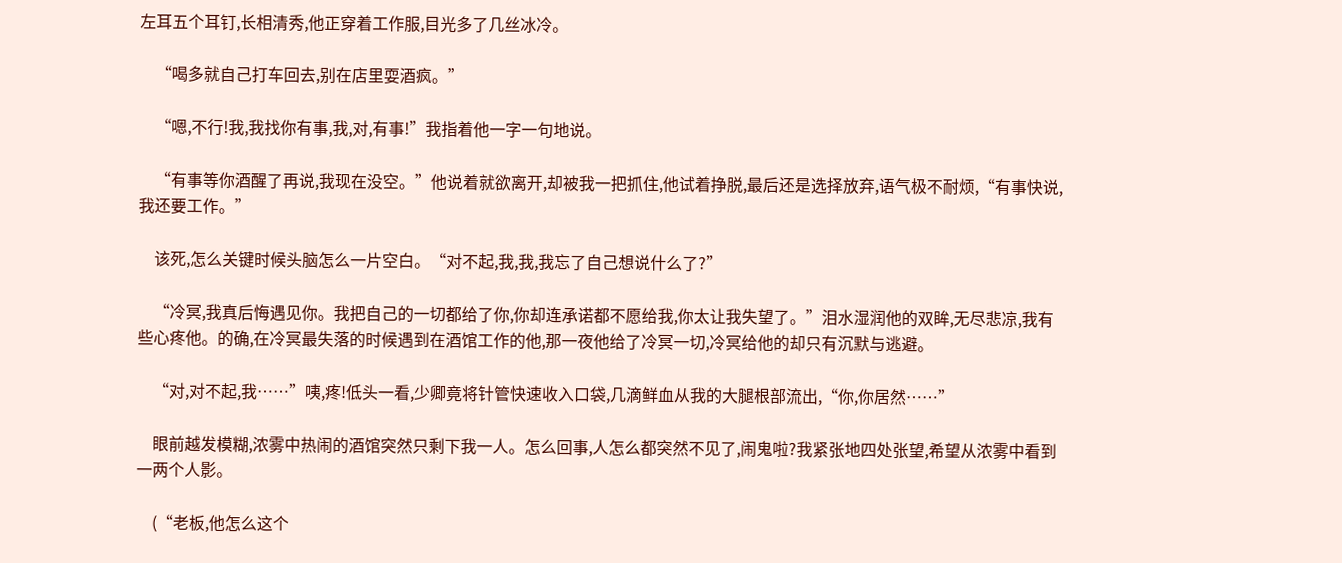左耳五个耳钉,长相清秀,他正穿着工作服,目光多了几丝冰冷。

    “喝多就自己打车回去,别在店里耍酒疯。”

    “嗯,不行!我,我找你有事,我,对,有事!”我指着他一字一句地说。

    “有事等你酒醒了再说,我现在没空。”他说着就欲离开,却被我一把抓住,他试着挣脱,最后还是选择放弃,语气极不耐烦,“有事快说,我还要工作。”

    该死,怎么关键时候头脑怎么一片空白。“对不起,我,我,我忘了自己想说什么了?”

    “冷冥,我真后悔遇见你。我把自己的一切都给了你,你却连承诺都不愿给我,你太让我失望了。”泪水湿润他的双眸,无尽悲凉,我有些心疼他。的确,在冷冥最失落的时候遇到在酒馆工作的他,那一夜他给了冷冥一切,冷冥给他的却只有沉默与逃避。

    “对,对不起,我……”咦,疼!低头一看,少卿竟将针管快速收入口袋,几滴鲜血从我的大腿根部流出,“你,你居然……”

    眼前越发模糊,浓雾中热闹的酒馆突然只剩下我一人。怎么回事,人怎么都突然不见了,闹鬼啦?我紧张地四处张望,希望从浓雾中看到一两个人影。

    (“老板,他怎么这个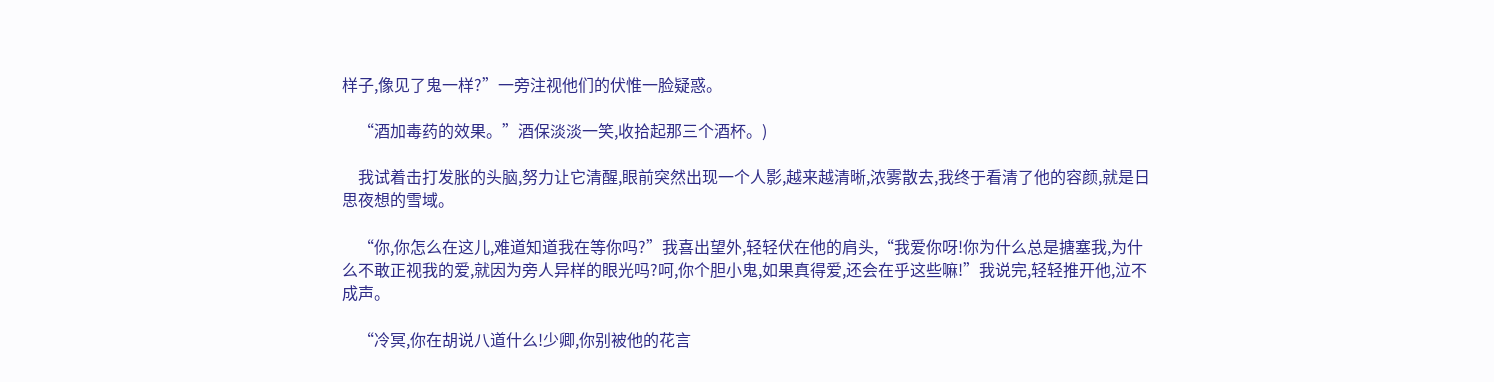样子,像见了鬼一样?”一旁注视他们的伏惟一脸疑惑。

    “酒加毒药的效果。”酒保淡淡一笑,收拾起那三个酒杯。)

    我试着击打发胀的头脑,努力让它清醒,眼前突然出现一个人影,越来越清晰,浓雾散去,我终于看清了他的容颜,就是日思夜想的雪域。

    “你,你怎么在这儿,难道知道我在等你吗?”我喜出望外,轻轻伏在他的肩头,“我爱你呀!你为什么总是搪塞我,为什么不敢正视我的爱,就因为旁人异样的眼光吗?呵,你个胆小鬼,如果真得爱,还会在乎这些嘛!”我说完,轻轻推开他,泣不成声。

    “冷冥,你在胡说八道什么!少卿,你别被他的花言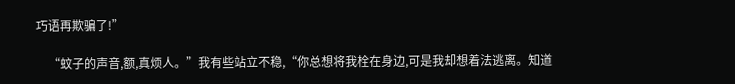巧语再欺骗了!”

    “蚊子的声音,额,真烦人。”我有些站立不稳,“你总想将我栓在身边,可是我却想着法逃离。知道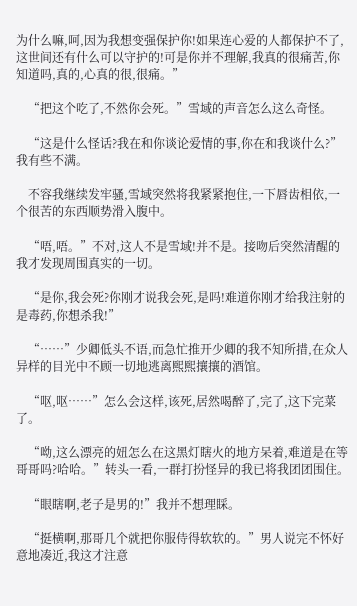为什么嘛,呵,因为我想变强保护你!如果连心爱的人都保护不了,这世间还有什么可以守护的!可是你并不理解,我真的很痛苦,你知道吗,真的,心真的很,很痛。”

    “把这个吃了,不然你会死。”雪域的声音怎么这么奇怪。

    “这是什么怪话?我在和你谈论爱情的事,你在和我谈什么?”我有些不满。

    不容我继续发牢骚,雪域突然将我紧紧抱住,一下唇齿相依,一个很苦的东西顺势滑入腹中。

    “唔,唔。”不对,这人不是雪域!并不是。接吻后突然清醒的我才发现周围真实的一切。

    “是你,我会死?你刚才说我会死,是吗!难道你刚才给我注射的是毒药,你想杀我!”

    “……”少卿低头不语,而急忙推开少卿的我不知所措,在众人异样的目光中不顾一切地逃离熙熙攘攘的酒馆。

    “呕,呕……”怎么会这样,该死,居然喝醉了,完了,这下完菜了。

    “呦,这么漂亮的妞怎么在这黑灯瞎火的地方呆着,难道是在等哥哥吗?哈哈。”转头一看,一群打扮怪异的我已将我团团围住。

    “眼瞎啊,老子是男的!”我并不想理睬。

    “挺横啊,那哥几个就把你服侍得软软的。”男人说完不怀好意地凑近,我这才注意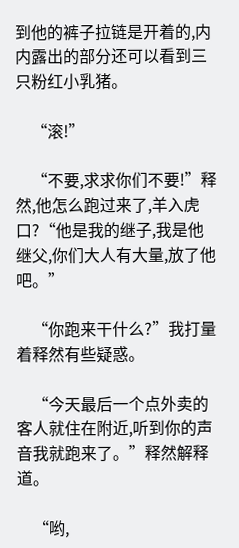到他的裤子拉链是开着的,内内露出的部分还可以看到三只粉红小乳猪。

    “滚!”

    “不要,求求你们不要!”释然,他怎么跑过来了,羊入虎口?“他是我的继子,我是他继父,你们大人有大量,放了他吧。”

    “你跑来干什么?”我打量着释然有些疑惑。

    “今天最后一个点外卖的客人就住在附近,听到你的声音我就跑来了。”释然解释道。

    “哟,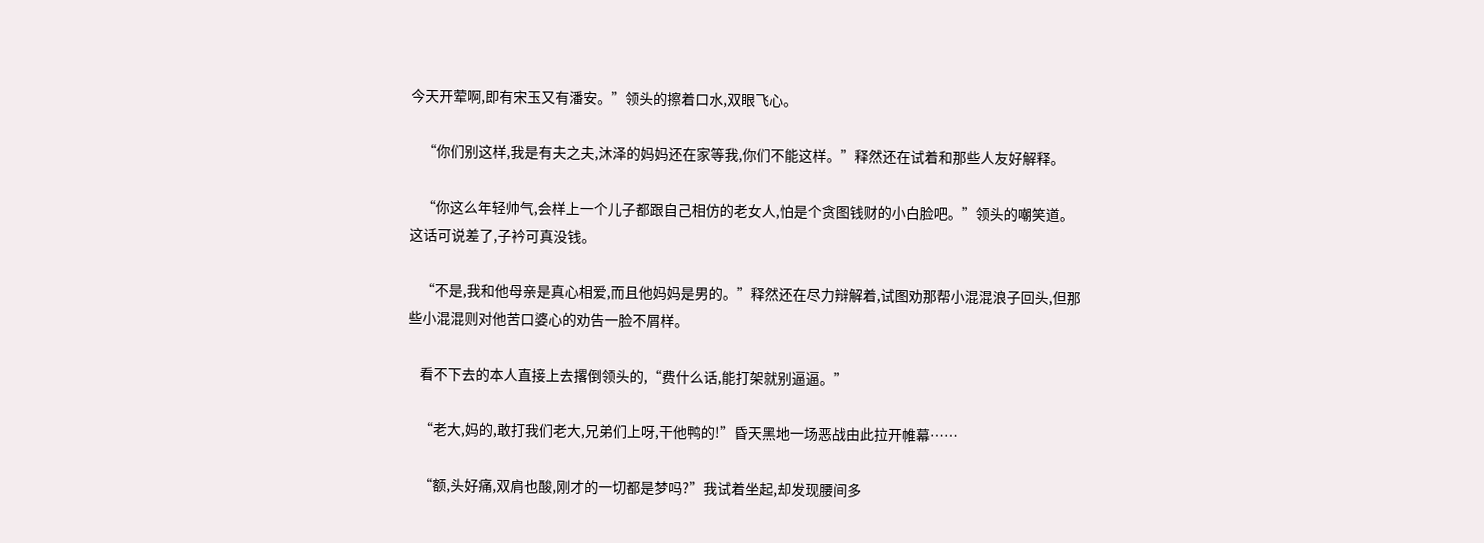今天开荤啊,即有宋玉又有潘安。”领头的擦着口水,双眼飞心。

    “你们别这样,我是有夫之夫,沐泽的妈妈还在家等我,你们不能这样。”释然还在试着和那些人友好解释。

    “你这么年轻帅气,会样上一个儿子都跟自己相仿的老女人,怕是个贪图钱财的小白脸吧。”领头的嘲笑道。这话可说差了,子衿可真没钱。

    “不是,我和他母亲是真心相爱,而且他妈妈是男的。”释然还在尽力辩解着,试图劝那帮小混混浪子回头,但那些小混混则对他苦口婆心的劝告一脸不屑样。

    看不下去的本人直接上去撂倒领头的,“费什么话,能打架就别逼逼。”

    “老大,妈的,敢打我们老大,兄弟们上呀,干他鸭的!”昏天黑地一场恶战由此拉开帷幕……

    “额,头好痛,双肩也酸,刚才的一切都是梦吗?”我试着坐起,却发现腰间多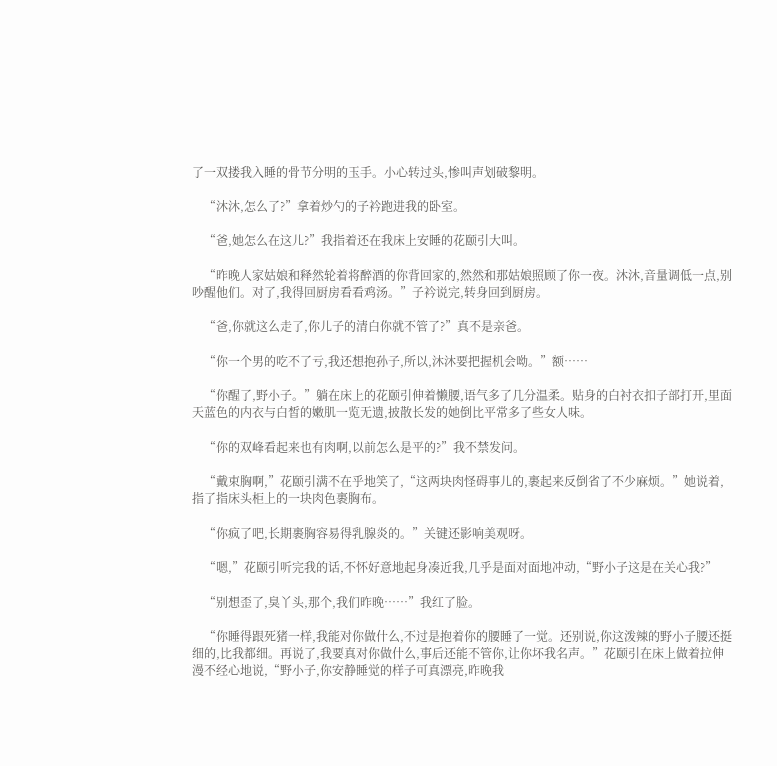了一双搂我入睡的骨节分明的玉手。小心转过头,惨叫声划破黎明。

    “沐沐,怎么了?”拿着炒勺的子衿跑进我的卧室。

    “爸,她怎么在这儿?”我指着还在我床上安睡的花颐引大叫。

    “昨晚人家姑娘和释然轮着将醉酒的你背回家的,然然和那姑娘照顾了你一夜。沐沐,音量调低一点,别吵醒他们。对了,我得回厨房看看鸡汤。”子衿说完,转身回到厨房。

    “爸,你就这么走了,你儿子的清白你就不管了?”真不是亲爸。

    “你一个男的吃不了亏,我还想抱孙子,所以,沐沐要把握机会呦。”额……

    “你醒了,野小子。”躺在床上的花颐引伸着懒腰,语气多了几分温柔。贴身的白衬衣扣子部打开,里面天蓝色的内衣与白皙的嫩肌一览无遗,披散长发的她倒比平常多了些女人味。

    “你的双峰看起来也有肉啊,以前怎么是平的?”我不禁发问。

    “戴束胸啊,”花颐引满不在乎地笑了,“这两块肉怪碍事儿的,裹起来反倒省了不少麻烦。”她说着,指了指床头柜上的一块肉色裹胸布。

    “你疯了吧,长期裹胸容易得乳腺炎的。”关键还影响美观呀。

    “嗯,”花颐引听完我的话,不怀好意地起身凑近我,几乎是面对面地冲动,“野小子这是在关心我?”

    “别想歪了,臭丫头,那个,我们昨晚……”我红了脸。

    “你睡得跟死猪一样,我能对你做什么,不过是抱着你的腰睡了一觉。还别说,你这泼辣的野小子腰还挺细的,比我都细。再说了,我要真对你做什么,事后还能不管你,让你坏我名声。”花颐引在床上做着拉伸漫不经心地说,“野小子,你安静睡觉的样子可真漂亮,昨晚我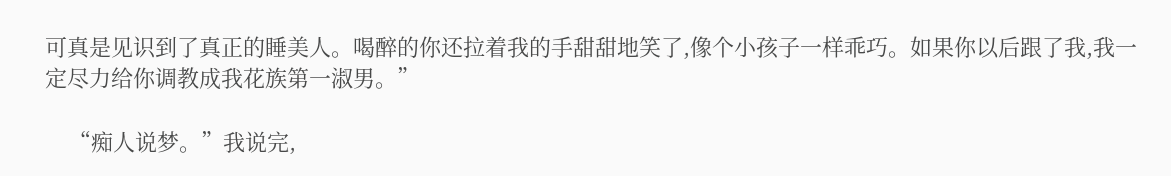可真是见识到了真正的睡美人。喝醉的你还拉着我的手甜甜地笑了,像个小孩子一样乖巧。如果你以后跟了我,我一定尽力给你调教成我花族第一淑男。”

    “痴人说梦。”我说完,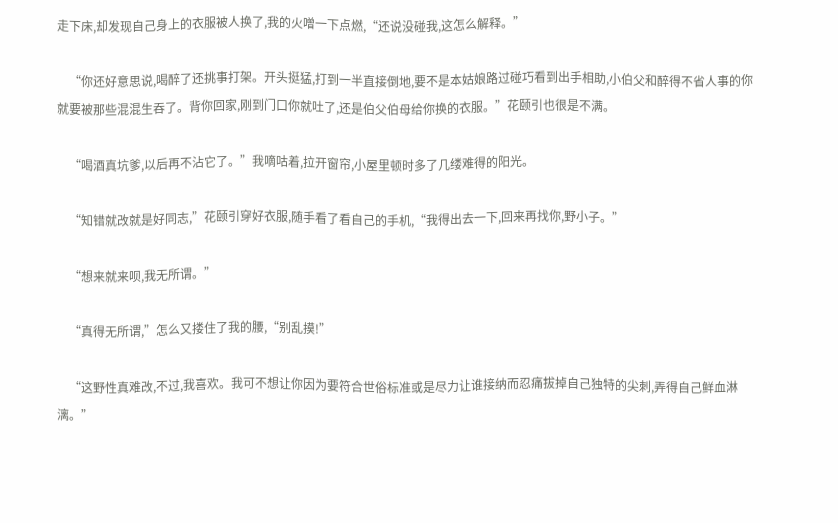走下床,却发现自己身上的衣服被人换了,我的火噌一下点燃,“还说没碰我,这怎么解释。”

    “你还好意思说,喝醉了还挑事打架。开头挺猛,打到一半直接倒地,要不是本姑娘路过碰巧看到出手相助,小伯父和醉得不省人事的你就要被那些混混生吞了。背你回家,刚到门口你就吐了,还是伯父伯母给你换的衣服。”花颐引也很是不满。

    “喝酒真坑爹,以后再不沾它了。”我嘀咕着,拉开窗帘,小屋里顿时多了几缕难得的阳光。

    “知错就改就是好同志,”花颐引穿好衣服,随手看了看自己的手机,“我得出去一下,回来再找你,野小子。”

    “想来就来呗,我无所谓。”

    “真得无所谓,”怎么又搂住了我的腰,“别乱摸!”

    “这野性真难改,不过,我喜欢。我可不想让你因为要符合世俗标准或是尽力让谁接纳而忍痛拔掉自己独特的尖刺,弄得自己鲜血淋漓。”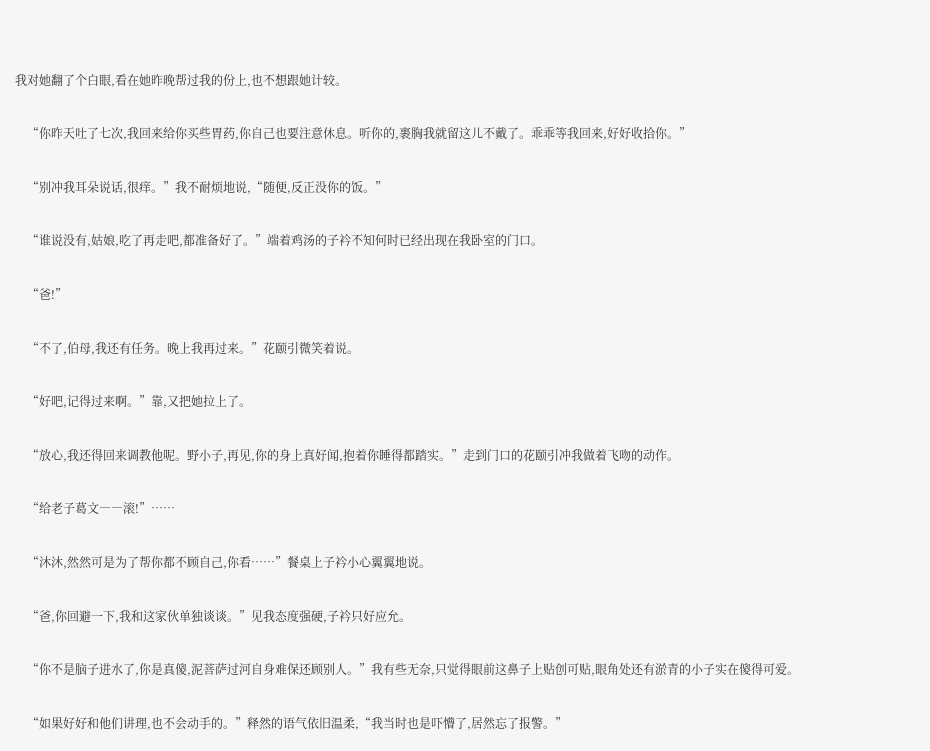我对她翻了个白眼,看在她昨晚帮过我的份上,也不想跟她计较。

    “你昨天吐了七次,我回来给你买些胃药,你自己也要注意休息。听你的,裹胸我就留这儿不戴了。乖乖等我回来,好好收拾你。”

    “别冲我耳朵说话,很痒。”我不耐烦地说,“随便,反正没你的饭。”

    “谁说没有,姑娘,吃了再走吧,都准备好了。”端着鸡汤的子衿不知何时已经出现在我卧室的门口。

    “爸!”

    “不了,伯母,我还有任务。晚上我再过来。”花颐引微笑着说。

    “好吧,记得过来啊。”靠,又把她拉上了。

    “放心,我还得回来调教他呢。野小子,再见,你的身上真好闻,抱着你睡得都踏实。”走到门口的花颐引冲我做着飞吻的动作。

    “给老子葛文――滚!”……

    “沐沐,然然可是为了帮你都不顾自己,你看……”餐桌上子衿小心翼翼地说。

    “爸,你回避一下,我和这家伙单独谈谈。”见我态度强硬,子衿只好应允。

    “你不是脑子进水了,你是真傻,泥菩萨过河自身难保还顾别人。”我有些无奈,只觉得眼前这鼻子上贴创可贴,眼角处还有淤青的小子实在傻得可爱。

    “如果好好和他们讲理,也不会动手的。”释然的语气依旧温柔,“我当时也是吓懵了,居然忘了报警。”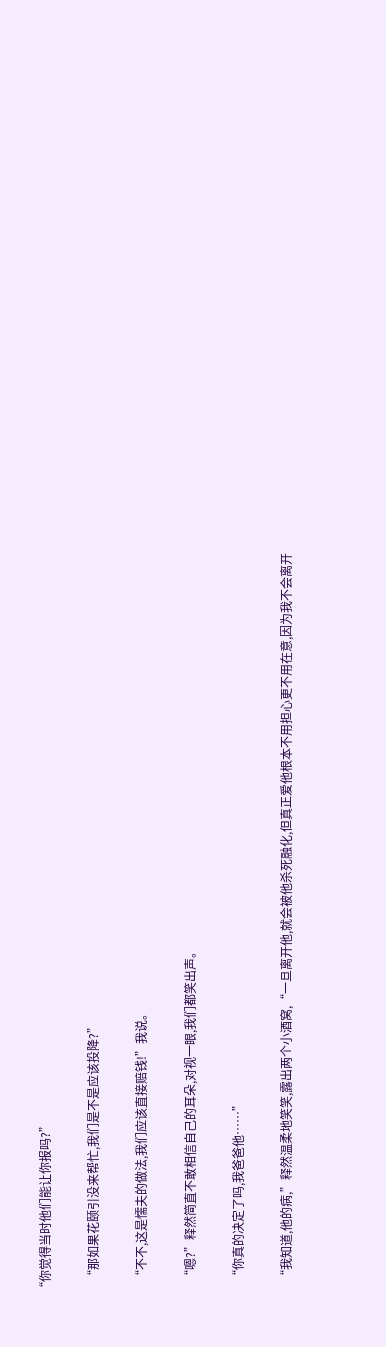“你觉得当时他们能让你报吗?”

    “那如果花颐引没来帮忙,我们是不是应该投降?”

    “不不,这是懦夫的做法,我们应该直接赔钱!”我说。

    “嗯?”释然简直不敢相信自己的耳朵,对视一眼,我们都笑出声。

    “你真的决定了吗,我爸爸他……”

    “我知道,他的病,”释然温柔地笑笑,露出两个小酒窝,“一旦离开他,就会被他杀死融化,但真正爱他根本不用担心更不用在意,因为我不会离开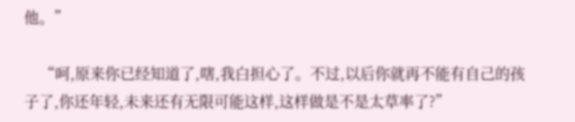他。”

    “呵,原来你已经知道了,嗐,我白担心了。不过,以后你就再不能有自己的孩子了,你还年轻,未来还有无限可能这样,这样做是不是太草率了?”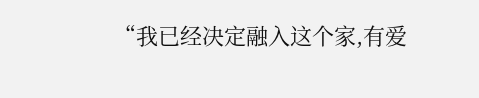“我已经决定融入这个家,有爱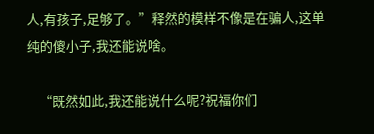人,有孩子,足够了。”释然的模样不像是在骗人,这单纯的傻小子,我还能说啥。

    “既然如此,我还能说什么呢?祝福你们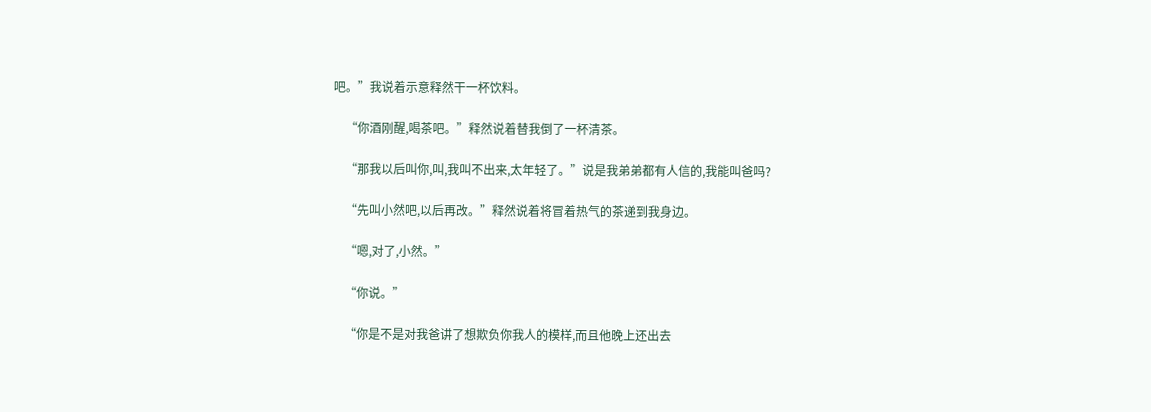吧。”我说着示意释然干一杯饮料。

    “你酒刚醒,喝茶吧。”释然说着替我倒了一杯清茶。

    “那我以后叫你,叫,我叫不出来,太年轻了。”说是我弟弟都有人信的,我能叫爸吗?

    “先叫小然吧,以后再改。”释然说着将冒着热气的茶递到我身边。

    “嗯,对了,小然。”

    “你说。”

    “你是不是对我爸讲了想欺负你我人的模样,而且他晚上还出去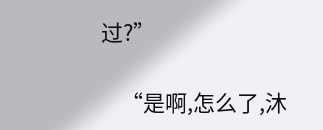过?”

    “是啊,怎么了,沐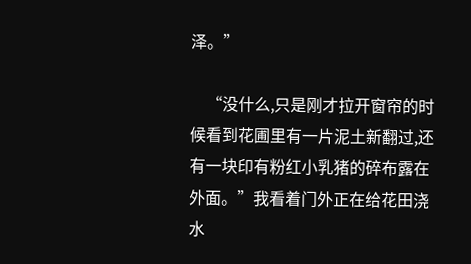泽。”

    “没什么,只是刚才拉开窗帘的时候看到花圃里有一片泥土新翻过,还有一块印有粉红小乳猪的碎布露在外面。”我看着门外正在给花田浇水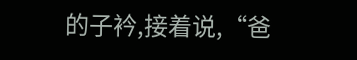的子衿,接着说,“爸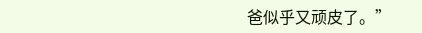爸似乎又顽皮了。”